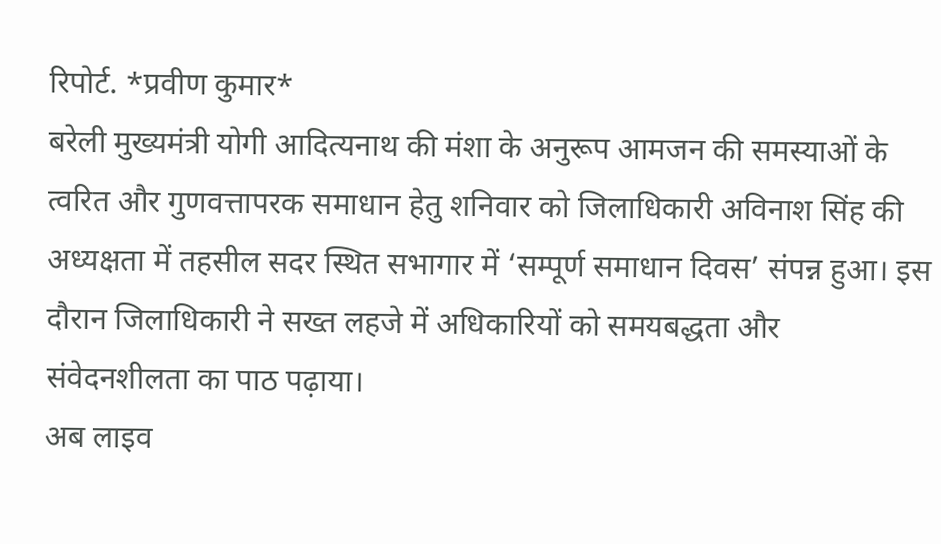रिपोर्ट. *प्रवीण कुमार*
बरेली मुख्यमंत्री योगी आदित्यनाथ की मंशा के अनुरूप आमजन की समस्याओं के त्वरित और गुणवत्तापरक समाधान हेतु शनिवार को जिलाधिकारी अविनाश सिंह की अध्यक्षता में तहसील सदर स्थित सभागार में ‘सम्पूर्ण समाधान दिवस’ संपन्न हुआ। इस दौरान जिलाधिकारी ने सख्त लहजे में अधिकारियों को समयबद्धता और संवेदनशीलता का पाठ पढ़ाया।
अब लाइव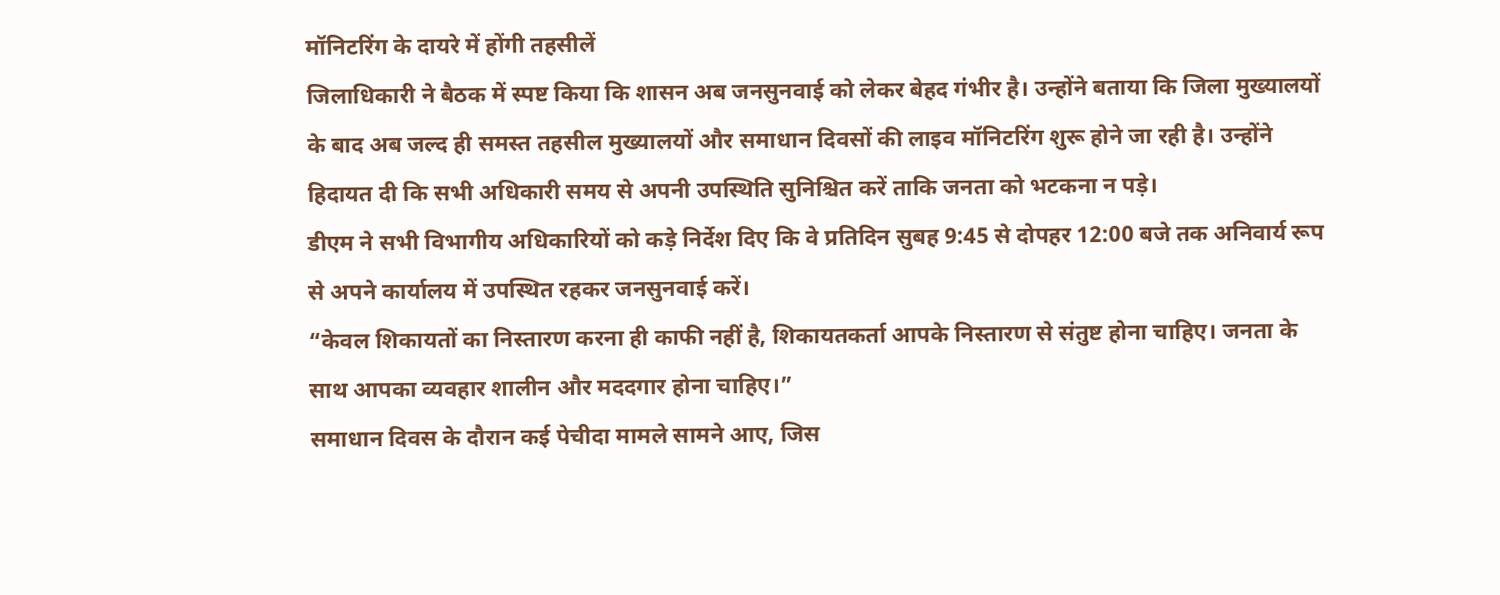मॉनिटरिंग के दायरे में होंगी तहसीलें
जिलाधिकारी ने बैठक में स्पष्ट किया कि शासन अब जनसुनवाई को लेकर बेहद गंभीर है। उन्होंने बताया कि जिला मुख्यालयों के बाद अब जल्द ही समस्त तहसील मुख्यालयों और समाधान दिवसों की लाइव मॉनिटरिंग शुरू होने जा रही है। उन्होंने हिदायत दी कि सभी अधिकारी समय से अपनी उपस्थिति सुनिश्चित करें ताकि जनता को भटकना न पड़े।
डीएम ने सभी विभागीय अधिकारियों को कड़े निर्देश दिए कि वे प्रतिदिन सुबह 9:45 से दोपहर 12:00 बजे तक अनिवार्य रूप से अपने कार्यालय में उपस्थित रहकर जनसुनवाई करें।
“केवल शिकायतों का निस्तारण करना ही काफी नहीं है, शिकायतकर्ता आपके निस्तारण से संतुष्ट होना चाहिए। जनता के साथ आपका व्यवहार शालीन और मददगार होना चाहिए।”
समाधान दिवस के दौरान कई पेचीदा मामले सामने आए, जिस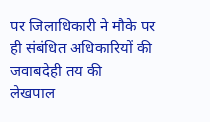पर जिलाधिकारी ने मौके पर ही संबंधित अधिकारियों की जवाबदेही तय की
लेखपाल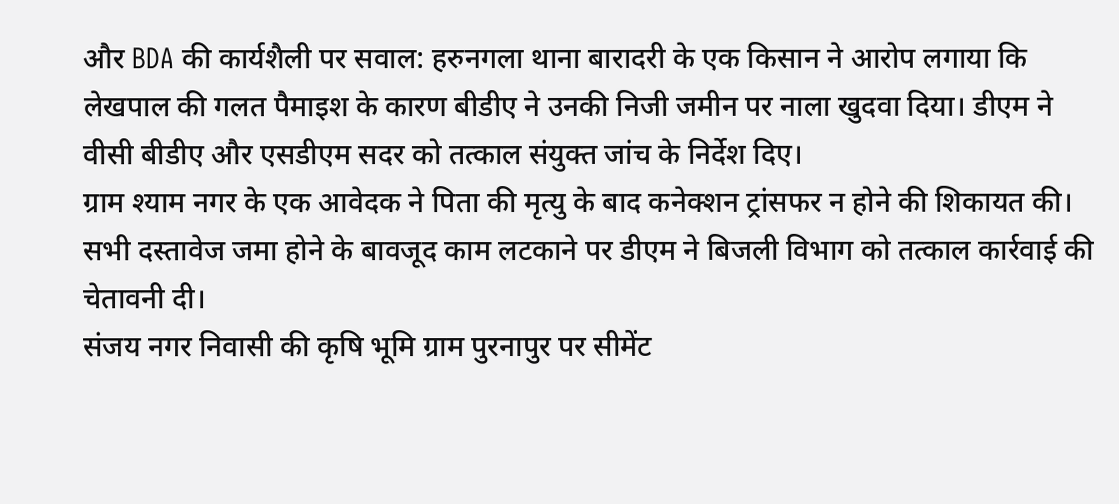और BDA की कार्यशैली पर सवाल: हरुनगला थाना बारादरी के एक किसान ने आरोप लगाया कि लेखपाल की गलत पैमाइश के कारण बीडीए ने उनकी निजी जमीन पर नाला खुदवा दिया। डीएम ने वीसी बीडीए और एसडीएम सदर को तत्काल संयुक्त जांच के निर्देश दिए।
ग्राम श्याम नगर के एक आवेदक ने पिता की मृत्यु के बाद कनेक्शन ट्रांसफर न होने की शिकायत की। सभी दस्तावेज जमा होने के बावजूद काम लटकाने पर डीएम ने बिजली विभाग को तत्काल कार्रवाई की चेतावनी दी।
संजय नगर निवासी की कृषि भूमि ग्राम पुरनापुर पर सीमेंट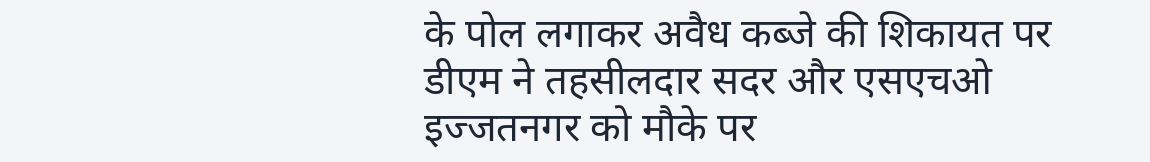के पोल लगाकर अवैध कब्जे की शिकायत पर डीएम ने तहसीलदार सदर और एसएचओ इज्जतनगर को मौके पर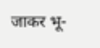जाकर भू-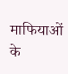माफियाओं के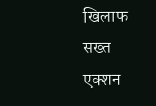खिलाफ सख्त एक्शन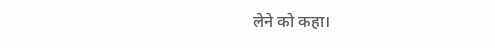लेने को कहा।